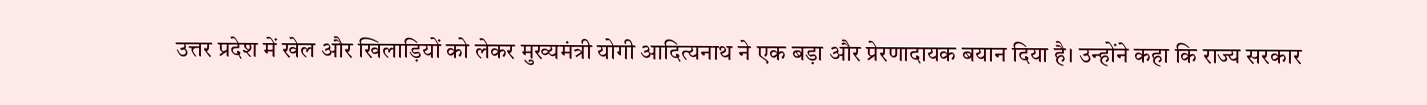उत्तर प्रदेश में खेल और खिलाड़ियों को लेकर मुख्यमंत्री योगी आदित्यनाथ ने एक बड़ा और प्रेरणादायक बयान दिया है। उन्होंने कहा कि राज्य सरकार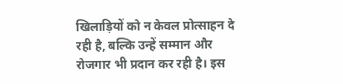खिलाड़ियों को न केवल प्रोत्साहन दे रही है, बल्कि उन्हें सम्मान और रोजगार भी प्रदान कर रही है। इस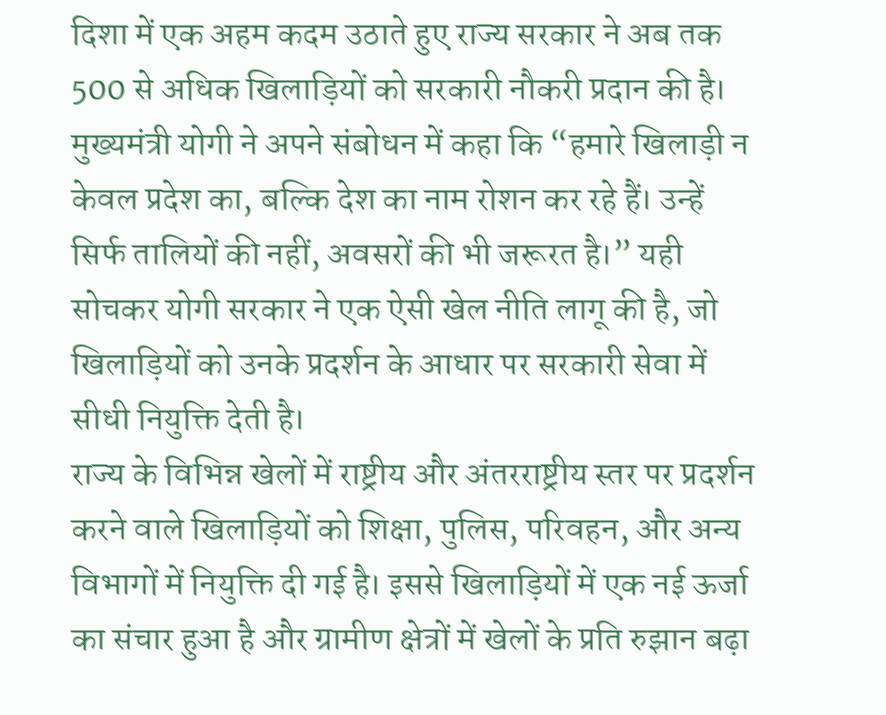दिशा में एक अहम कदम उठाते हुए राज्य सरकार ने अब तक 500 से अधिक खिलाड़ियों को सरकारी नौकरी प्रदान की है।
मुख्यमंत्री योगी ने अपने संबोधन में कहा कि “हमारे खिलाड़ी न केवल प्रदेश का, बल्कि देश का नाम रोशन कर रहे हैं। उन्हें सिर्फ तालियों की नहीं, अवसरों की भी जरूरत है।” यही सोचकर योगी सरकार ने एक ऐसी खेल नीति लागू की है, जो खिलाड़ियों को उनके प्रदर्शन के आधार पर सरकारी सेवा में सीधी नियुक्ति देती है।
राज्य के विभिन्न खेलों में राष्ट्रीय और अंतरराष्ट्रीय स्तर पर प्रदर्शन करने वाले खिलाड़ियों को शिक्षा, पुलिस, परिवहन, और अन्य विभागों में नियुक्ति दी गई है। इससे खिलाड़ियों में एक नई ऊर्जा का संचार हुआ है और ग्रामीण क्षेत्रों में खेलों के प्रति रुझान बढ़ा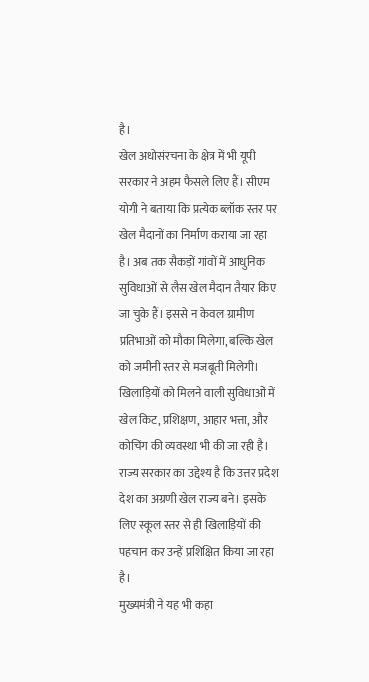है।
खेल अधोसंरचना के क्षेत्र में भी यूपी सरकार ने अहम फैसले लिए हैं। सीएम योगी ने बताया कि प्रत्येक ब्लॉक स्तर पर खेल मैदानों का निर्माण कराया जा रहा है। अब तक सैकड़ों गांवों में आधुनिक सुविधाओं से लैस खेल मैदान तैयार किए जा चुके हैं। इससे न केवल ग्रामीण प्रतिभाओं को मौका मिलेगा, बल्कि खेल को जमीनी स्तर से मजबूती मिलेगी।
खिलाड़ियों को मिलने वाली सुविधाओं में खेल किट, प्रशिक्षण, आहार भत्ता, और कोचिंग की व्यवस्था भी की जा रही है। राज्य सरकार का उद्देश्य है कि उत्तर प्रदेश देश का अग्रणी खेल राज्य बने। इसके लिए स्कूल स्तर से ही खिलाड़ियों की पहचान कर उन्हें प्रशिक्षित किया जा रहा है।
मुख्यमंत्री ने यह भी कहा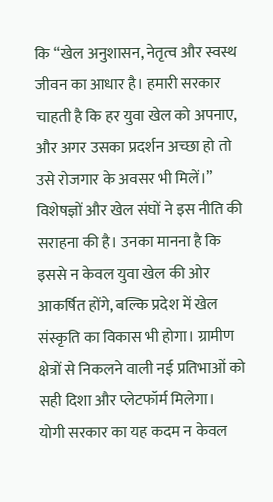कि “खेल अनुशासन, नेतृत्व और स्वस्थ जीवन का आधार है। हमारी सरकार चाहती है कि हर युवा खेल को अपनाए, और अगर उसका प्रदर्शन अच्छा हो तो उसे रोजगार के अवसर भी मिलें।”
विशेषज्ञों और खेल संघों ने इस नीति की सराहना की है। उनका मानना है कि इससे न केवल युवा खेल की ओर आकर्षित होंगे, बल्कि प्रदेश में खेल संस्कृति का विकास भी होगा। ग्रामीण क्षेत्रों से निकलने वाली नई प्रतिभाओं को सही दिशा और प्लेटफॉर्म मिलेगा।
योगी सरकार का यह कदम न केवल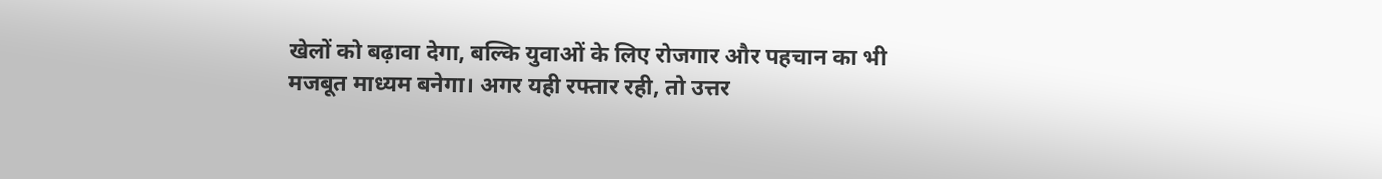खेलों को बढ़ावा देगा, बल्कि युवाओं के लिए रोजगार और पहचान का भी मजबूत माध्यम बनेगा। अगर यही रफ्तार रही, तो उत्तर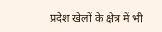प्रदेश खेलों के क्षेत्र में भी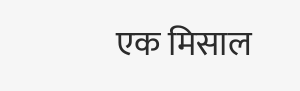एक मिसाल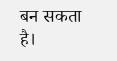बन सकता है।